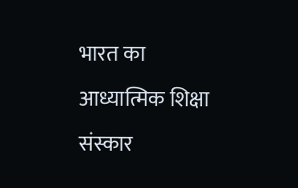भारत का आध्यात्मिक शिक्षा संस्कार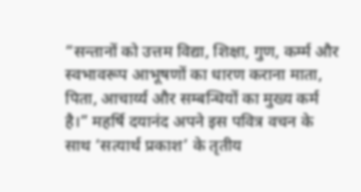“सन्तानों को उत्तम विद्या, शिक्षा, गुण, कर्म्म और स्वभावरूप आभूषणों का धारण कराना माता, पिता, आचार्य्य और सम्बन्धियों का मुख्य कर्म है।” महर्षि दयानंद अपने इस पवित्र वचन के साथ ‘सत्यार्थ प्रकाश’ के तृतीय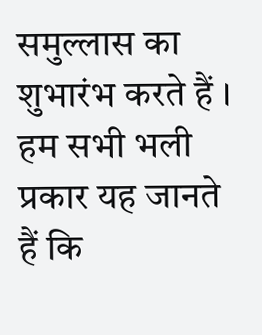समुल्लास का शुभारंभ करते हैं । हम सभी भली प्रकार यह जानते हैं कि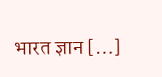भारत ज्ञान […]